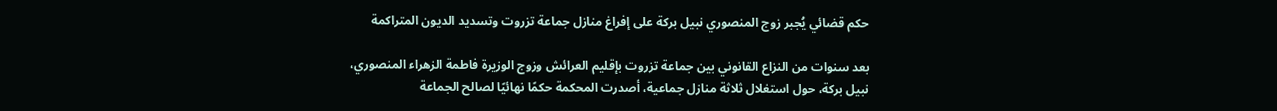حكم قضائي يُجبر زوج المنصوري نبيل بركة على إفراغ منازل جماعة تزروت وتسديد الديون المتراكمة

بعد سنوات من النزاع القانوني بين جماعة تزروت بإقليم العرائش وزوج الوزيرة فاطمة الزهراء المنصوري، نبيل بركة، حول استغلال ثلاثة منازل جماعية، أصدرت المحكمة حكمًا نهائيًا لصالح الجماعة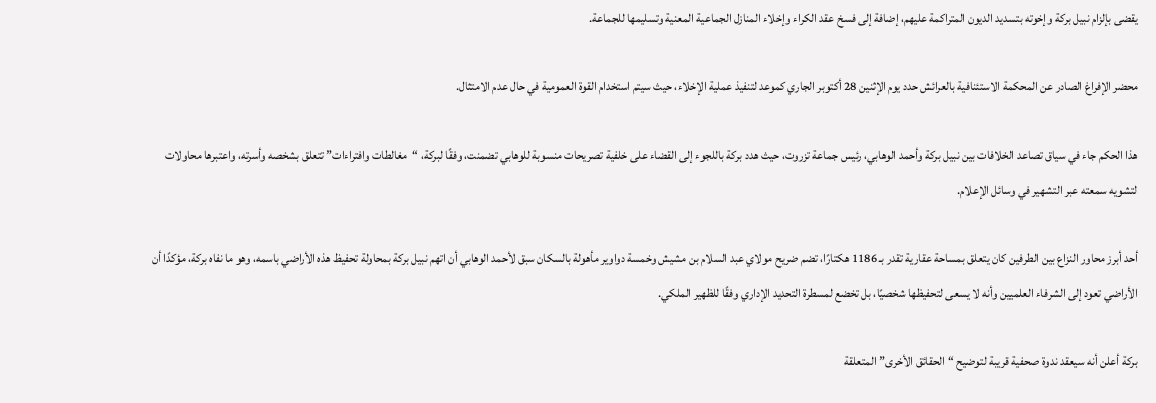يقضى بإلزام نبيل بركة وإخوته بتسديد الديون المتراكمة عليهم، إضافة إلى فسخ عقد الكراء وإخلاء المنازل الجماعية المعنية وتسليمها للجماعة.

محضر الإفراغ الصادر عن المحكمة الاستئنافية بالعرائش حدد يوم الإثنين 28 أكتوبر الجاري كموعد لتنفيذ عملية الإخلاء، حيث سيتم استخدام القوة العمومية في حال عدم الامتثال.

هذا الحكم جاء في سياق تصاعد الخلافات بين نبيل بركة وأحمد الوهابي، رئيس جماعة تزروت، حيث هدد بركة باللجوء إلى القضاء على خلفية تصريحات منسوبة للوهابي تضمنت، وفقًا لبركة، “مغالطات وافتراءات” تتعلق بشخصه وأسرته، واعتبرها محاولات لتشويه سمعته عبر التشهير في وسائل الإعلام.

أحد أبرز محاور النزاع بين الطرفين كان يتعلق بمساحة عقارية تقدر بـ 1186 هكتارًا، تضم ضريح مولاي عبد السلام بن مشيش وخمسة دواوير مأهولة بالسكان سبق لأحمد الوهابي أن اتهم نبيل بركة بمحاولة تحفيظ هذه الأراضي باسمه، وهو ما نفاه بركة، مؤكدًا أن الأراضي تعود إلى الشرفاء العلميين وأنه لا يسعى لتحفيظها شخصيًا، بل تخضع لمسطرة التحديد الإداري وفقًا للظهير الملكي.

بركة أعلن أنه سيعقد ندوة صحفية قريبة لتوضيح “الحقائق الأخرى” المتعلقة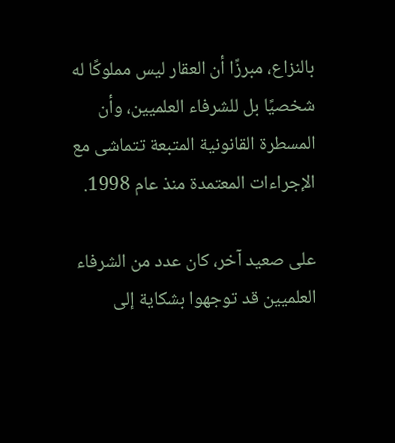بالنزاع، مبرزًا أن العقار ليس مملوكًا له شخصيًا بل للشرفاء العلميين، وأن المسطرة القانونية المتبعة تتماشى مع الإجراءات المعتمدة منذ عام 1998.

على صعيد آخر، كان عدد من الشرفاء العلميين قد توجهوا بشكاية إلى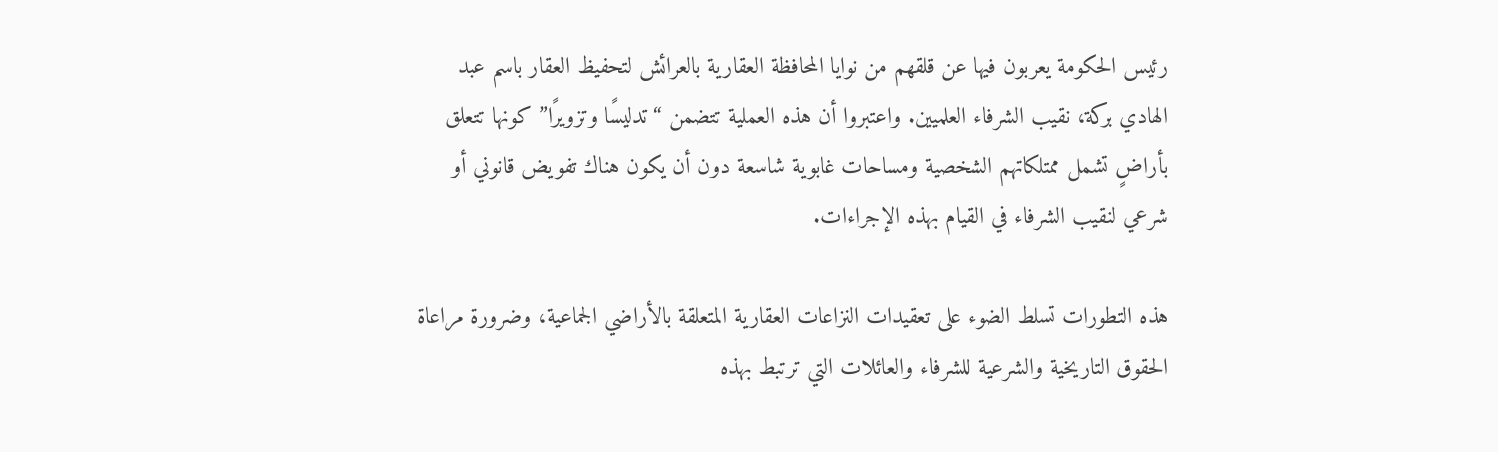رئيس الحكومة يعربون فيها عن قلقهم من نوايا المحافظة العقارية بالعرائش لتحفيظ العقار باسم عبد الهادي بركة، نقيب الشرفاء العلميين. واعتبروا أن هذه العملية تتضمن “تدليسًا وتزويرًا” كونها تتعلق بأراضٍ تشمل ممتلكاتهم الشخصية ومساحات غابوية شاسعة دون أن يكون هناك تفويض قانوني أو شرعي لنقيب الشرفاء في القيام بهذه الإجراءات.

هذه التطورات تسلط الضوء على تعقيدات النزاعات العقارية المتعلقة بالأراضي الجماعية، وضرورة مراعاة الحقوق التاريخية والشرعية للشرفاء والعائلات التي ترتبط بهذه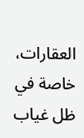العقارات، خاصة في ظل غياب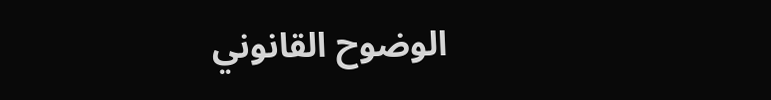الوضوح القانوني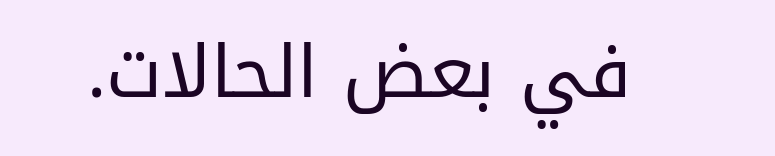في بعض الحالات.